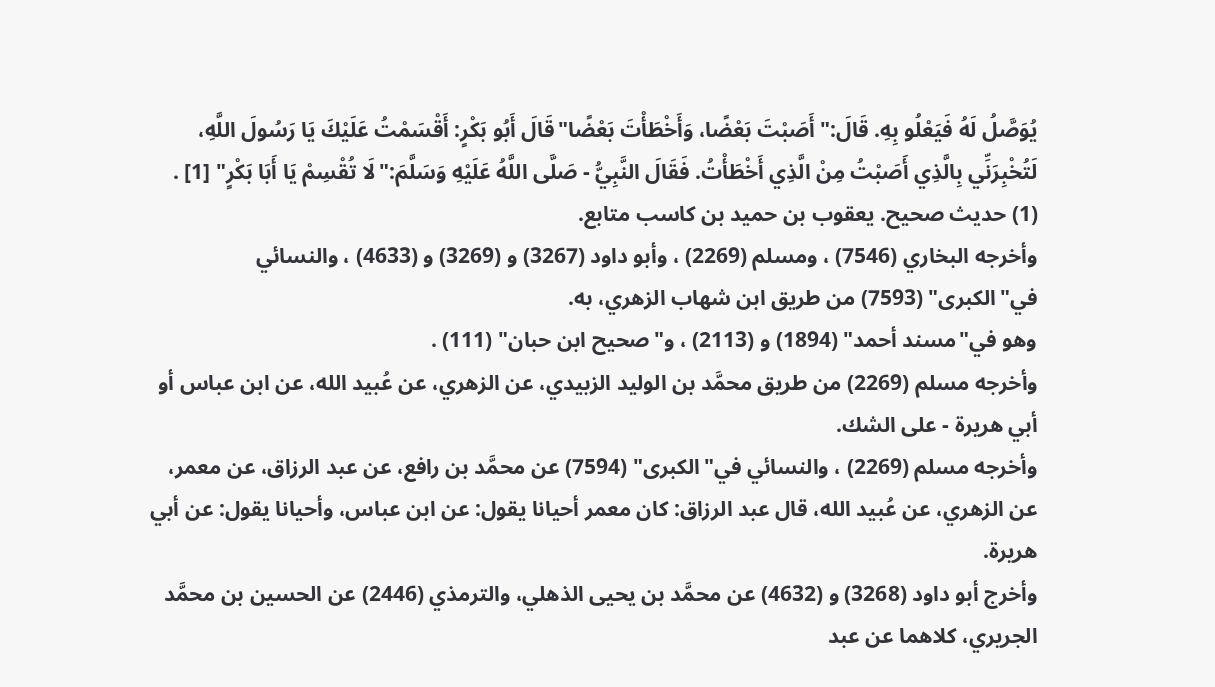يُوَصَّلُ لَهُ فَيَعْلُو بِهِ. قَالَ:"أَصَبْتَ بَعْضًا، وَأَخْطَأْتَ بَعْضًا"قَالَ أَبُو بَكْرٍ: أَقْسَمْتُ عَلَيْكَ يَا رَسُولَ اللَّهِ، لَتُخْبِرَنِّي بِالَّذِي أَصَبْتُ مِنْ الَّذِي أَخْطَأْتُ. فَقَالَ النَّبِيُّ - صَلَّى اللَّهُ عَلَيْهِ وَسَلَّمَ:"لَا تُقْسِمْ يَا أَبَا بَكْرٍ" [1] .
(1) حديث صحيح. يعقوب بن حميد بن كاسب متابع.
وأخرجه البخاري (7546) ، ومسلم (2269) ، وأبو داود (3267) و (3269) و (4633) ، والنسائي في"الكبرى" (7593) من طريق ابن شهاب الزهري، به.
وهو في"مسند أحمد" (1894) و (2113) ، و"صحيح ابن حبان" (111) .
وأخرجه مسلم (2269) من طريق محمَّد بن الوليد الزبيدي، عن الزهري، عن عُبيد الله، عن ابن عباس أو أبي هريرة - على الشك.
وأخرجه مسلم (2269) ، والنسائي في"الكبرى" (7594) عن محمَّد بن رافع، عن عبد الرزاق، عن معمر، عن الزهري، عن عُبيد الله، قال عبد الرزاق: كان معمر أحيانا يقول: عن ابن عباس، وأحيانا يقول: عن أبي هريرة.
وأخرج أبو داود (3268) و (4632) عن محمَّد بن يحيى الذهلي، والترمذي (2446) عن الحسين بن محمَّد الجريري، كلاهما عن عبد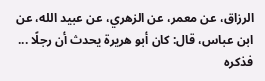الرزاق، عن معمر، عن الزهري، عن عبيد الله، عن ابن عباس، قال: كان أبو هريرة يحدث أن رجلًا ... فذكره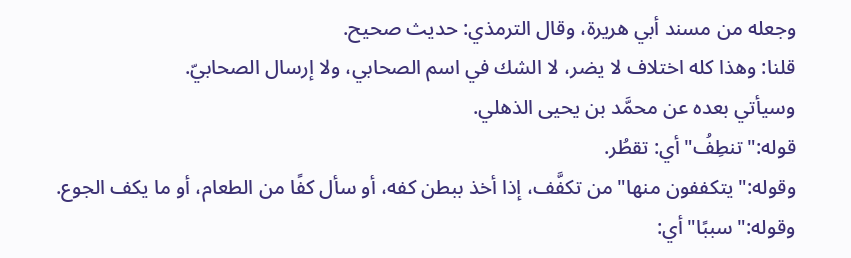وجعله من مسند أبي هريرة، وقال الترمذي: حديث صحيح.
قلنا: وهذا كله اختلاف لا يضر، لا الشك في اسم الصحابي، ولا إرسال الصحابيّ.
وسيأتي بعده عن محمَّد بن يحيى الذهلي.
قوله:"تنطِفُ"أي: تقطُر.
وقوله:"يتكففون منها"من تكفَّف، إذا أخذ ببطن كفه، أو سأل كفًا من الطعام، أو ما يكف الجوع.
وقوله:"سببًا"أي: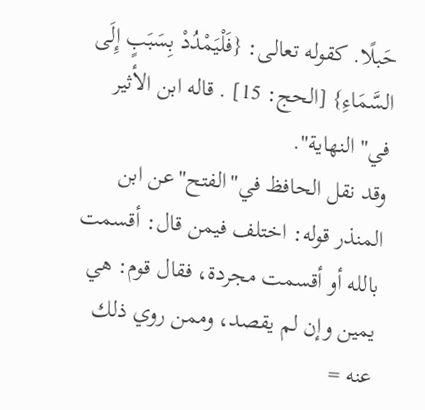حَبلًا. كقوله تعالى: {فَلْيَمْدُدْ بِسَبَبٍ إِلَى السَّمَاءِ} [الحج: 15] . قاله ابن الأثير في"النهاية".
وقد نقل الحافظ في"الفتح"عن ابن المنذر قوله: اختلف فيمن قال: أقسمت بالله أو أقسمت مجردة، فقال قوم: هي يمين وإن لم يقصد، وممن روي ذلك عنه =